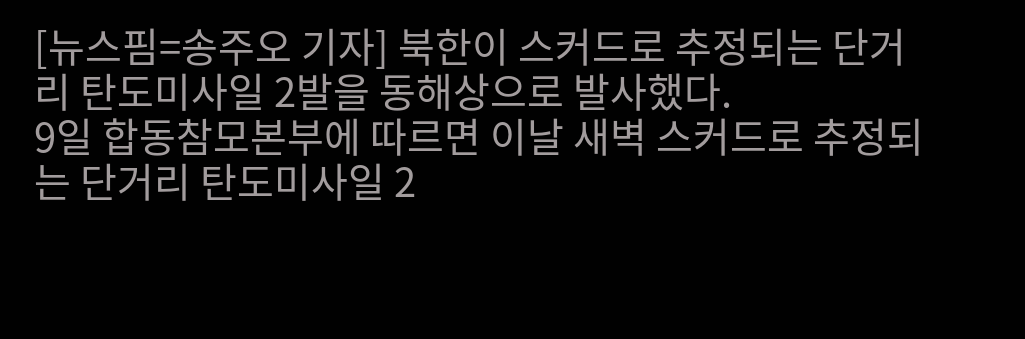[뉴스핌=송주오 기자] 북한이 스커드로 추정되는 단거리 탄도미사일 2발을 동해상으로 발사했다.
9일 합동참모본부에 따르면 이날 새벽 스커드로 추정되는 단거리 탄도미사일 2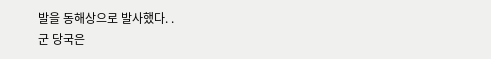발을 동해상으로 발사했다. .
군 당국은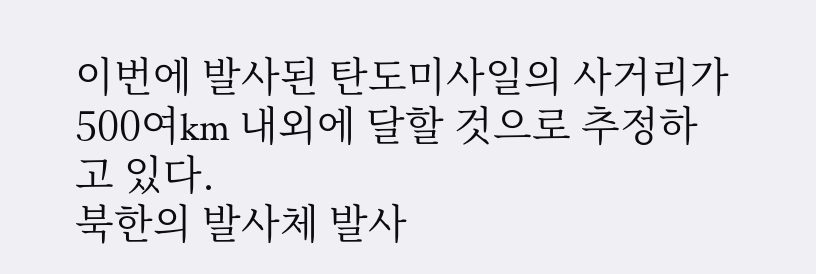이번에 발사된 탄도미사일의 사거리가 500여km 내외에 달할 것으로 추정하고 있다.
북한의 발사체 발사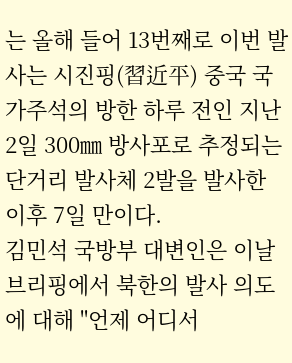는 올해 들어 13번째로 이번 발사는 시진핑(習近平) 중국 국가주석의 방한 하루 전인 지난 2일 300㎜ 방사포로 추정되는 단거리 발사체 2발을 발사한 이후 7일 만이다.
김민석 국방부 대변인은 이날 브리핑에서 북한의 발사 의도에 대해 "언제 어디서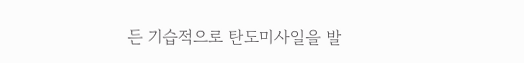든 기습적으로 탄도미사일을 발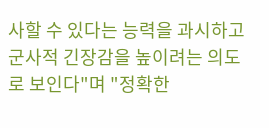사할 수 있다는 능력을 과시하고 군사적 긴장감을 높이려는 의도로 보인다"며 "정확한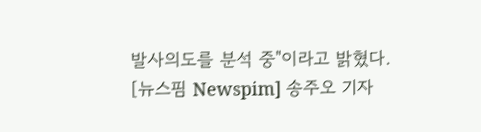발사의도를 분석 중"이라고 밝혔다.
[뉴스핌 Newspim] 송주오 기자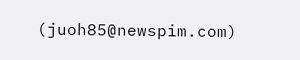(juoh85@newspim.com)